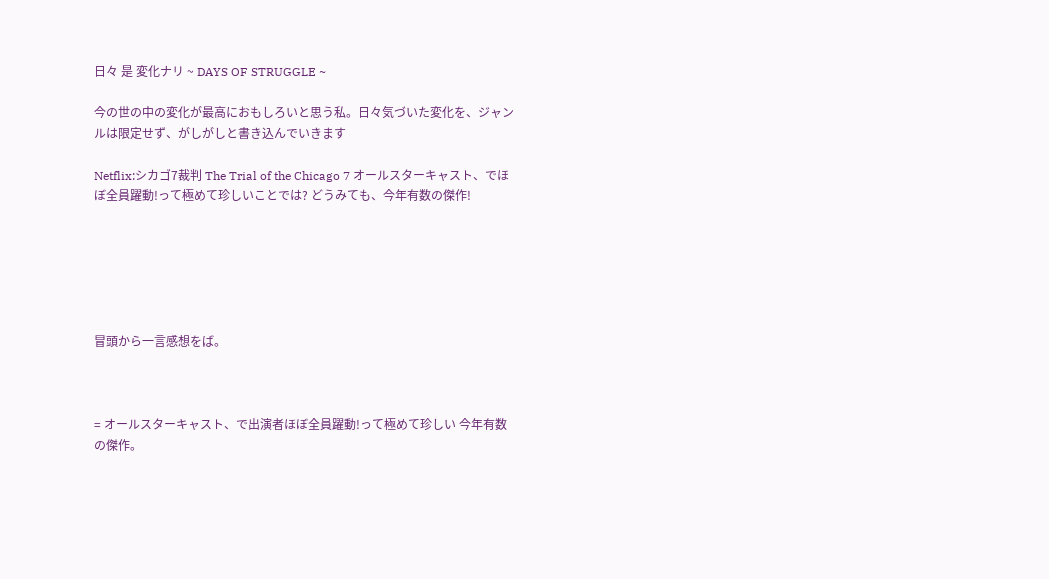日々 是 変化ナリ ~ DAYS OF STRUGGLE ~

今の世の中の変化が最高におもしろいと思う私。日々気づいた変化を、ジャンルは限定せず、がしがしと書き込んでいきます

Netflix:シカゴ7裁判 The Trial of the Chicago 7 オールスターキャスト、でほぼ全員躍動!って極めて珍しいことでは? どうみても、今年有数の傑作!






冒頭から一言感想をば。



= オールスターキャスト、で出演者ほぼ全員躍動!って極めて珍しい 今年有数の傑作。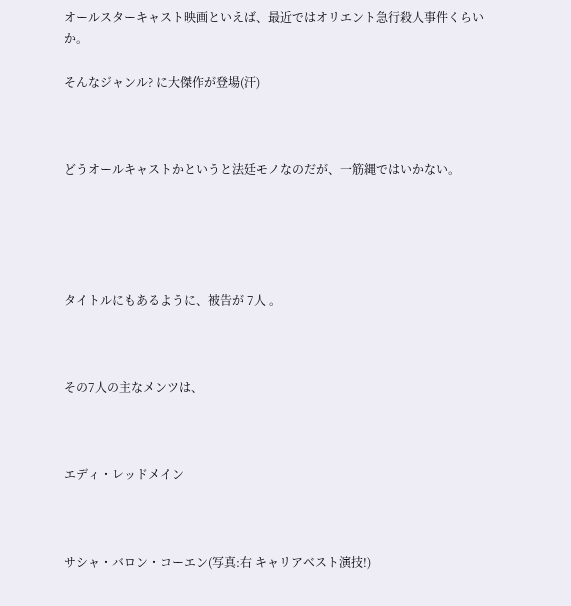オールスターキャスト映画といえば、最近ではオリエント急行殺人事件くらいか。

そんなジャンル? に大傑作が登場(汗)



どうオールキャストかというと法廷モノなのだが、一筋縄ではいかない。





タイトルにもあるように、被告が 7人 。



その7人の主なメンツは、



エディ・レッドメイン



サシャ・バロン・コーエン(写真:右 キャリアベスト演技!)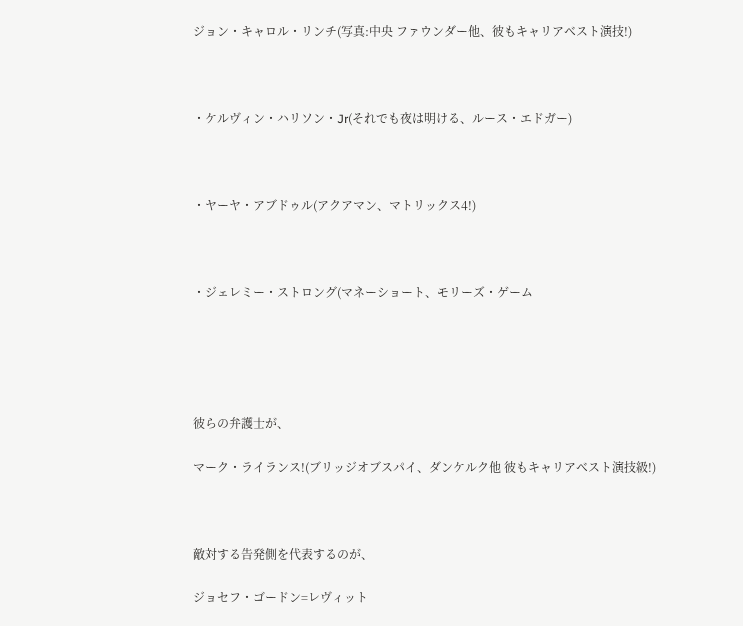ジョン・キャロル・リンチ(写真:中央 ファウンダー他、彼もキャリアベスト演技!)



・ケルヴィン・ハリソン・Jr(それでも夜は明ける、ルース・エドガー)



・ヤーヤ・アブドゥル(アクアマン、マトリックス4!)



・ジェレミー・ストロング(マネーショート、モリーズ・ゲーム





彼らの弁護士が、

マーク・ライランス!(ブリッジオブスパイ、ダンケルク他 彼もキャリアベスト演技級!)



敵対する告発側を代表するのが、

ジョセフ・ゴードン=レヴィット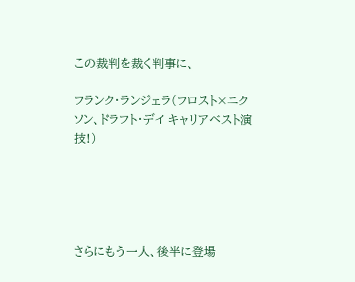この裁判を裁く判事に、

フランク・ランジェラ(フロスト×ニクソン、ドラフト・デイ キャリアベスト演技!)





さらにもう一人、後半に登場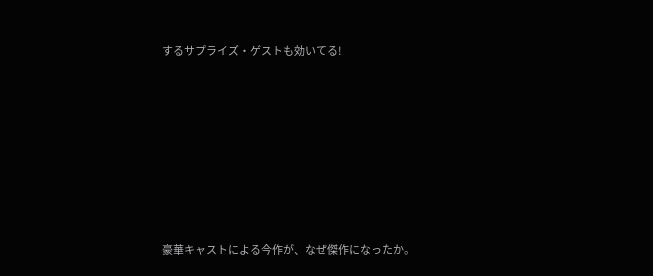するサプライズ・ゲストも効いてる!







豪華キャストによる今作が、なぜ傑作になったか。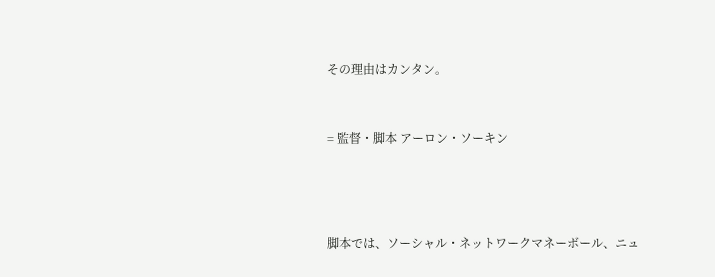その理由はカンタン。



= 監督・脚本 アーロン・ソーキン





脚本では、ソーシャル・ネットワークマネーボール、ニュ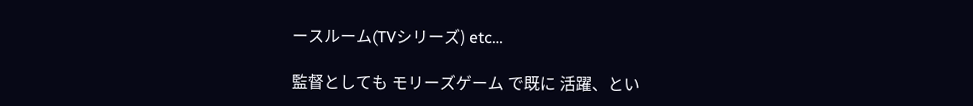ースルーム(TVシリーズ) etc…

監督としても モリーズゲーム で既に 活躍、とい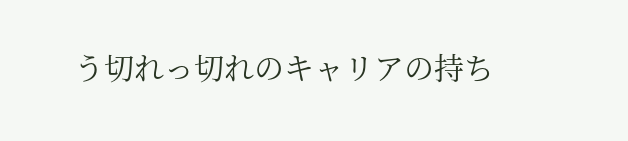う切れっ切れのキャリアの持ち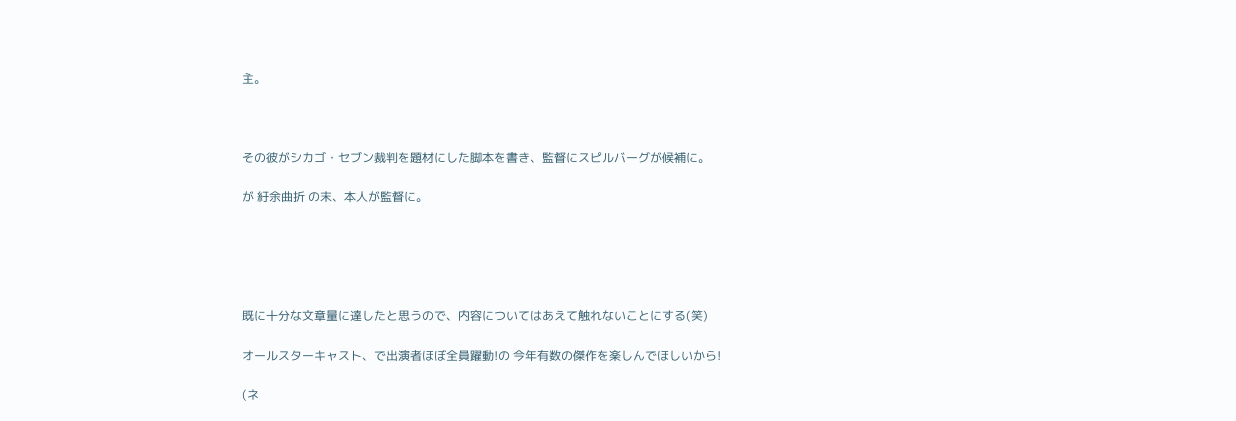主。



その彼がシカゴ・セブン裁判を題材にした脚本を書き、監督にスピルバーグが候補に。

が 紆余曲折 の末、本人が監督に。





既に十分な文章量に達したと思うので、内容についてはあえて触れないことにする(笑)

オールスターキャスト、で出演者ほぼ全員躍動!の 今年有数の傑作を楽しんでほしいから!

(ネ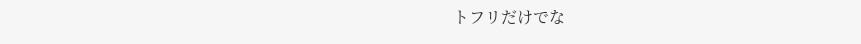トフリだけでな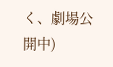く、劇場公開中)